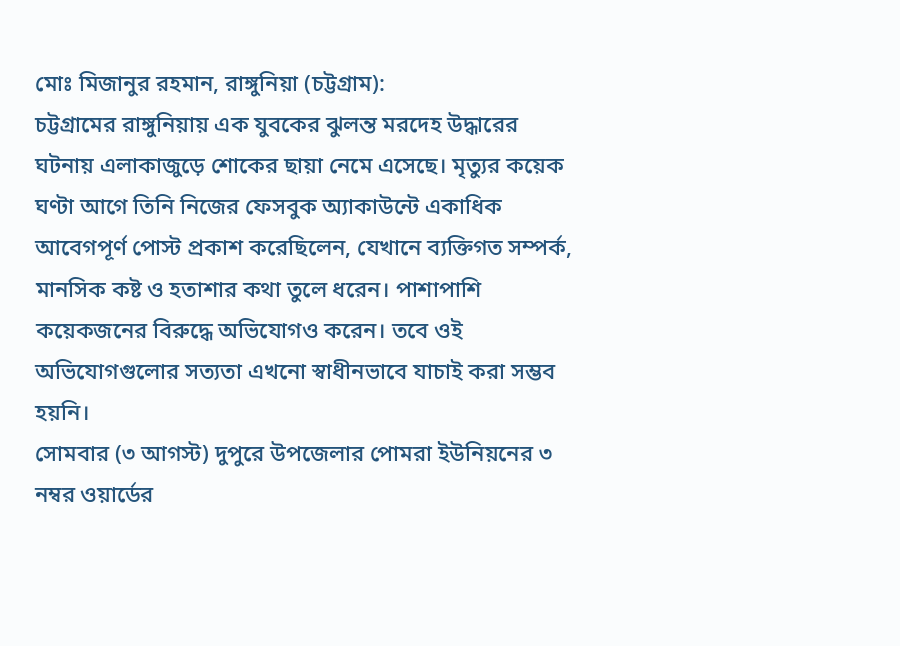মোঃ মিজানুর রহমান, রাঙ্গুনিয়া (চট্টগ্রাম):
চট্টগ্রামের রাঙ্গুনিয়ায় এক যুবকের ঝুলন্ত মরদেহ উদ্ধারের ঘটনায় এলাকাজুড়ে শোকের ছায়া নেমে এসেছে। মৃত্যুর কয়েক ঘণ্টা আগে তিনি নিজের ফেসবুক অ্যাকাউন্টে একাধিক আবেগপূর্ণ পোস্ট প্রকাশ করেছিলেন, যেখানে ব্যক্তিগত সম্পর্ক, মানসিক কষ্ট ও হতাশার কথা তুলে ধরেন। পাশাপাশি কয়েকজনের বিরুদ্ধে অভিযোগও করেন। তবে ওই অভিযোগগুলোর সত্যতা এখনো স্বাধীনভাবে যাচাই করা সম্ভব হয়নি।
সোমবার (৩ আগস্ট) দুপুরে উপজেলার পোমরা ইউনিয়নের ৩ নম্বর ওয়ার্ডের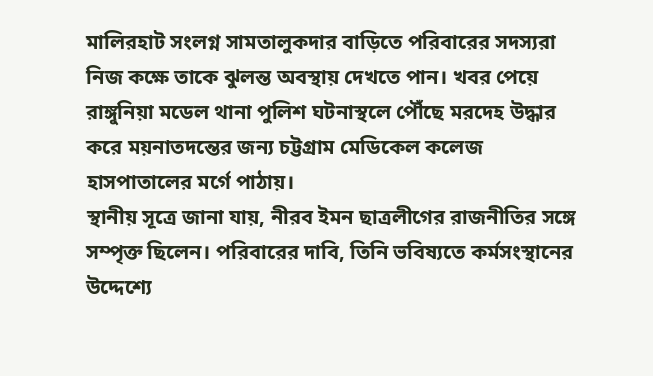মালিরহাট সংলগ্ন সামতালুকদার বাড়িতে পরিবারের সদস্যরা নিজ কক্ষে তাকে ঝুলন্ত অবস্থায় দেখতে পান। খবর পেয়ে রাঙ্গুনিয়া মডেল থানা পুলিশ ঘটনাস্থলে পৌঁছে মরদেহ উদ্ধার করে ময়নাতদন্তের জন্য চট্টগ্রাম মেডিকেল কলেজ হাসপাতালের মর্গে পাঠায়।
স্থানীয় সূত্রে জানা যায়, নীরব ইমন ছাত্রলীগের রাজনীতির সঙ্গে সম্পৃক্ত ছিলেন। পরিবারের দাবি, তিনি ভবিষ্যতে কর্মসংস্থানের উদ্দেশ্যে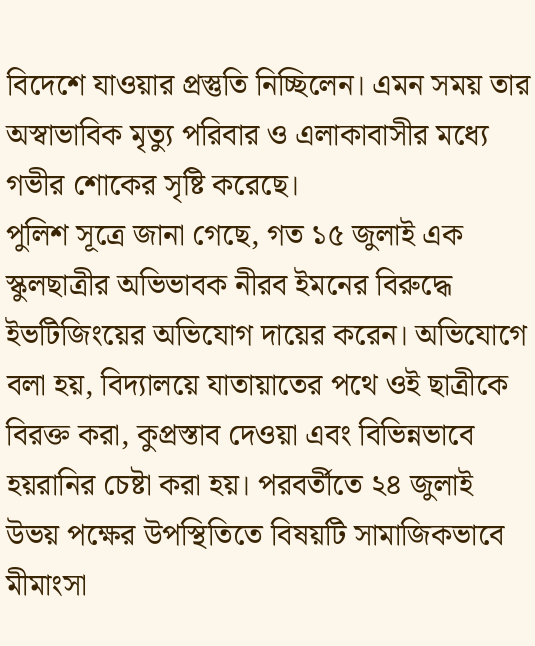বিদেশে যাওয়ার প্রস্তুতি নিচ্ছিলেন। এমন সময় তার অস্বাভাবিক মৃত্যু পরিবার ও এলাকাবাসীর মধ্যে গভীর শোকের সৃষ্টি করেছে।
পুলিশ সূত্রে জানা গেছে, গত ১৫ জুলাই এক স্কুলছাত্রীর অভিভাবক নীরব ইমনের বিরুদ্ধে ইভটিজিংয়ের অভিযোগ দায়ের করেন। অভিযোগে বলা হয়, বিদ্যালয়ে যাতায়াতের পথে ওই ছাত্রীকে বিরক্ত করা, কুপ্রস্তাব দেওয়া এবং বিভিন্নভাবে হয়রানির চেষ্টা করা হয়। পরবর্তীতে ২৪ জুলাই উভয় পক্ষের উপস্থিতিতে বিষয়টি সামাজিকভাবে মীমাংসা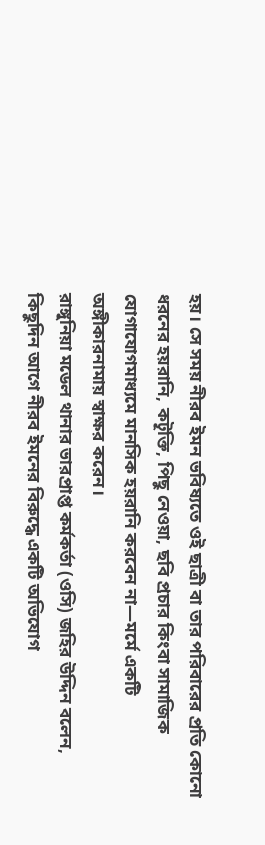হয়। সে সময় নীরব ইমন ভবিষ্যতে ওই ছাত্রী বা তার পরিবারের প্রতি কোনো ধরনের হয়রানি, কটূক্তি, পিছু নেওয়া, ছবি প্রচার কিংবা সামাজিক যোগাযোগমাধ্যমে মানসিক হয়রানি করবেন না—মর্মে একটি অঙ্গীকারনামায় স্বাক্ষর করেন।
রাঙ্গুনিয়া মডেল থানার ভারপ্রাপ্ত কর্মকর্তা (ওসি) জহির উদ্দিন বলেন, কিছুদিন আগে নীরব ইমনের বিরুদ্ধে একটি অভিযোগ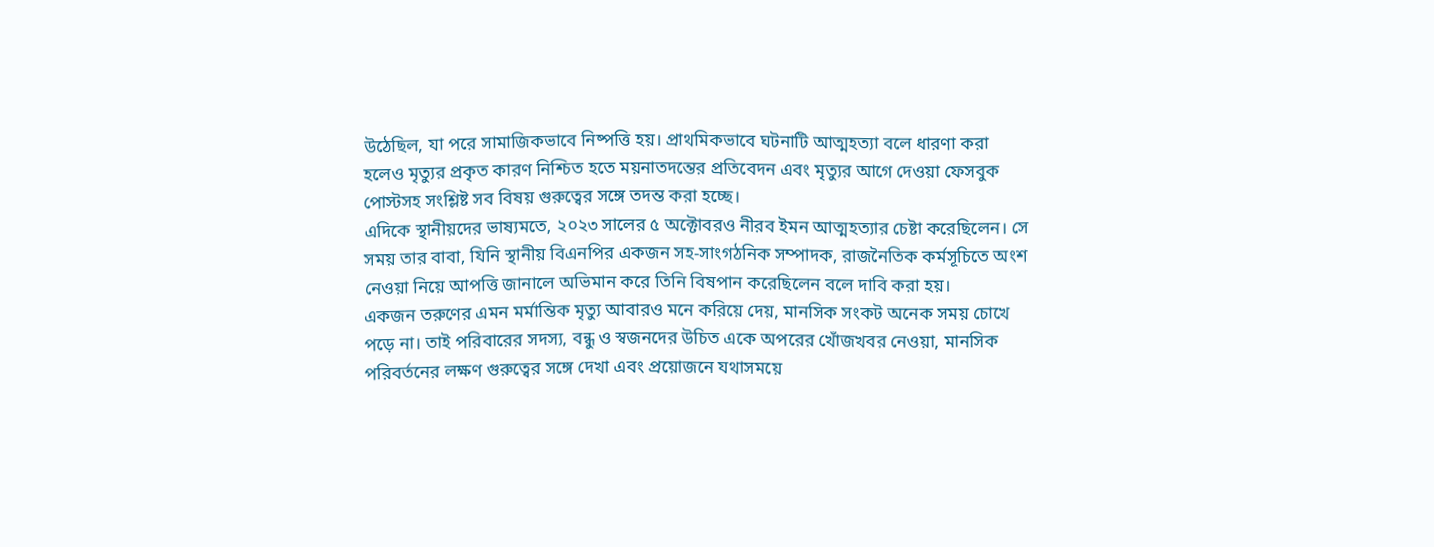উঠেছিল, যা পরে সামাজিকভাবে নিষ্পত্তি হয়। প্রাথমিকভাবে ঘটনাটি আত্মহত্যা বলে ধারণা করা হলেও মৃত্যুর প্রকৃত কারণ নিশ্চিত হতে ময়নাতদন্তের প্রতিবেদন এবং মৃত্যুর আগে দেওয়া ফেসবুক পোস্টসহ সংশ্লিষ্ট সব বিষয় গুরুত্বের সঙ্গে তদন্ত করা হচ্ছে।
এদিকে স্থানীয়দের ভাষ্যমতে, ২০২৩ সালের ৫ অক্টোবরও নীরব ইমন আত্মহত্যার চেষ্টা করেছিলেন। সে সময় তার বাবা, যিনি স্থানীয় বিএনপির একজন সহ-সাংগঠনিক সম্পাদক, রাজনৈতিক কর্মসূচিতে অংশ নেওয়া নিয়ে আপত্তি জানালে অভিমান করে তিনি বিষপান করেছিলেন বলে দাবি করা হয়।
একজন তরুণের এমন মর্মান্তিক মৃত্যু আবারও মনে করিয়ে দেয়, মানসিক সংকট অনেক সময় চোখে পড়ে না। তাই পরিবারের সদস্য, বন্ধু ও স্বজনদের উচিত একে অপরের খোঁজখবর নেওয়া, মানসিক পরিবর্তনের লক্ষণ গুরুত্বের সঙ্গে দেখা এবং প্রয়োজনে যথাসময়ে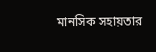মানসিক সহায়তার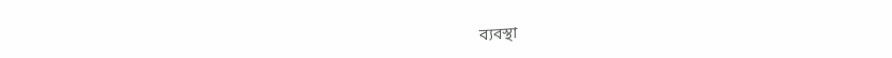ব্যবস্থা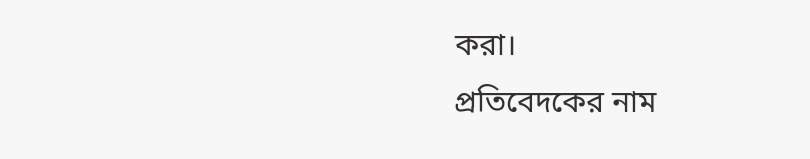করা।
প্রতিবেদকের নাম